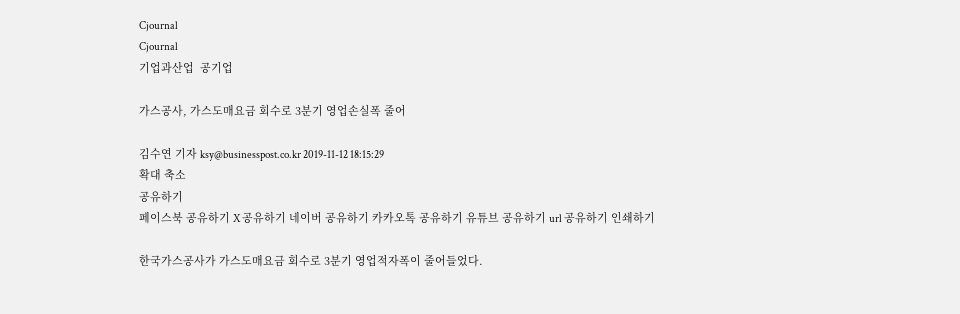Cjournal
Cjournal
기업과산업  공기업

가스공사, 가스도매요금 회수로 3분기 영업손실폭 줄어

김수연 기자 ksy@businesspost.co.kr 2019-11-12 18:15:29
확대 축소
공유하기
페이스북 공유하기 X 공유하기 네이버 공유하기 카카오톡 공유하기 유튜브 공유하기 url 공유하기 인쇄하기

한국가스공사가 가스도매요금 회수로 3분기 영업적자폭이 줄어들었다.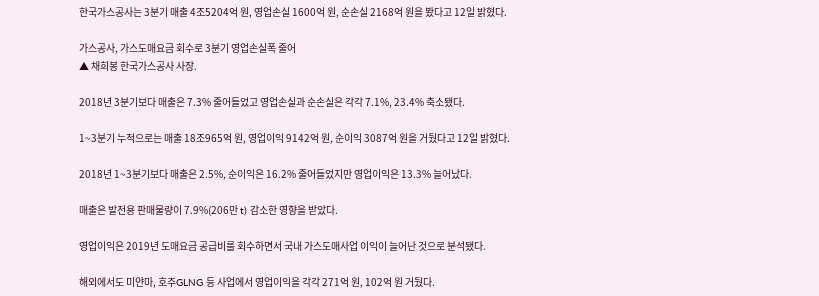한국가스공사는 3분기 매출 4조5204억 원, 영업손실 1600억 원, 순손실 2168억 원을 봤다고 12일 밝혔다.

가스공사, 가스도매요금 회수로 3분기 영업손실폭 줄어
▲ 채희봉 한국가스공사 사장.

2018년 3분기보다 매출은 7.3% 줄어들었고 영업손실과 순손실은 각각 7.1%, 23.4% 축소됐다.

1~3분기 누적으로는 매출 18조965억 원, 영업이익 9142억 원, 순이익 3087억 원을 거뒀다고 12일 밝혔다.

2018년 1~3분기보다 매출은 2.5%, 순이익은 16.2% 줄어들었지만 영업이익은 13.3% 늘어났다.

매출은 발전용 판매물량이 7.9%(206만 t) 감소한 영향을 받았다.

영업이익은 2019년 도매요금 공급비를 회수하면서 국내 가스도매사업 이익이 늘어난 것으로 분석됐다.

해외에서도 미얀마, 호주GLNG 등 사업에서 영업이익을 각각 271억 원, 102억 원 거뒀다.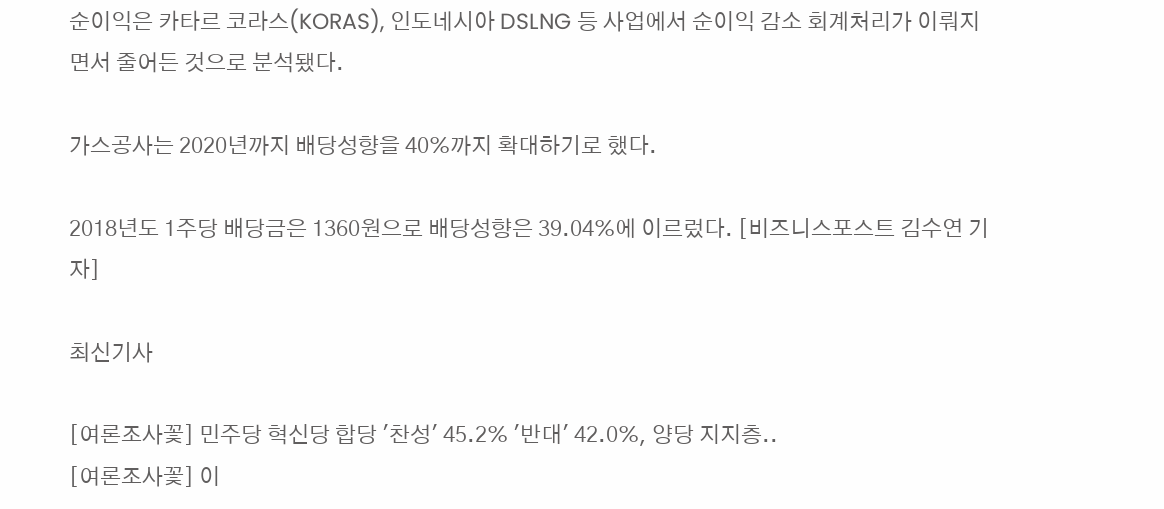순이익은 카타르 코라스(KORAS), 인도네시아 DSLNG 등 사업에서 순이익 감소 회계처리가 이뤄지면서 줄어든 것으로 분석됐다.

가스공사는 2020년까지 배당성향을 40%까지 확대하기로 했다.

2018년도 1주당 배당금은 1360원으로 배당성향은 39.04%에 이르렀다. [비즈니스포스트 김수연 기자]

최신기사

[여론조사꽃] 민주당 혁신당 합당 '찬성' 45.2% '반대' 42.0%, 양당 지지층..
[여론조사꽃] 이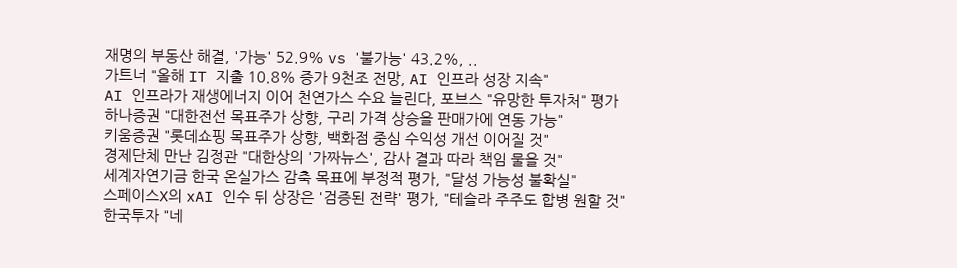재명의 부동산 해결, '가능' 52.9% vs '불가능' 43.2%, ..
가트너 "올해 IT 지출 10.8% 증가 9천조 전망, AI 인프라 성장 지속"
AI 인프라가 재생에너지 이어 천연가스 수요 늘린다, 포브스 "유망한 투자처" 평가
하나증권 "대한전선 목표주가 상향, 구리 가격 상승을 판매가에 연동 가능"
키움증권 "롯데쇼핑 목표주가 상향, 백화점 중심 수익성 개선 이어질 것"
경제단체 만난 김정관 "대한상의 '가짜뉴스', 감사 결과 따라 책임 물을 것"
세계자연기금 한국 온실가스 감축 목표에 부정적 평가, "달성 가능성 불확실"
스페이스X의 xAI 인수 뒤 상장은 '검증된 전략' 평가, "테슬라 주주도 합병 원할 것"
한국투자 "네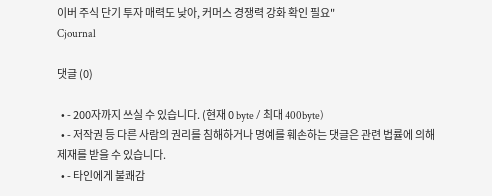이버 주식 단기 투자 매력도 낮아, 커머스 경쟁력 강화 확인 필요"
Cjournal

댓글 (0)

  • - 200자까지 쓰실 수 있습니다. (현재 0 byte / 최대 400byte)
  • - 저작권 등 다른 사람의 권리를 침해하거나 명예를 훼손하는 댓글은 관련 법률에 의해 제재를 받을 수 있습니다.
  • - 타인에게 불쾌감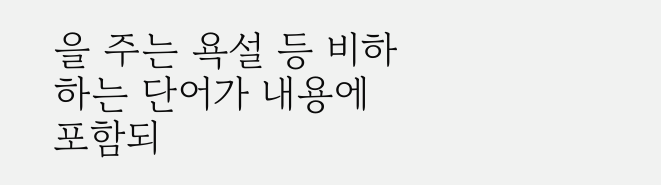을 주는 욕설 등 비하하는 단어가 내용에 포함되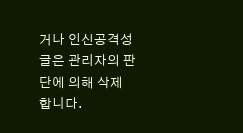거나 인신공격성 글은 관리자의 판단에 의해 삭제 합니다.